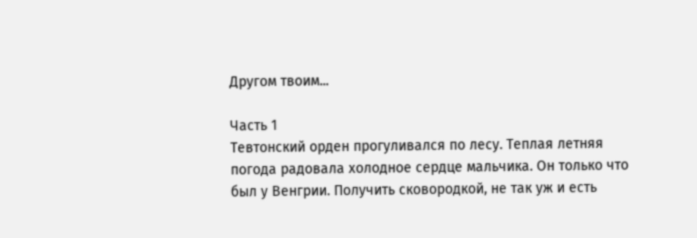Другом твоим...

Часть 1
Тевтонский орден прогуливался по лесу. Теплая летняя погода радовала холодное сердце мальчика. Он только что был у Венгрии. Получить сковородкой, не так уж и есть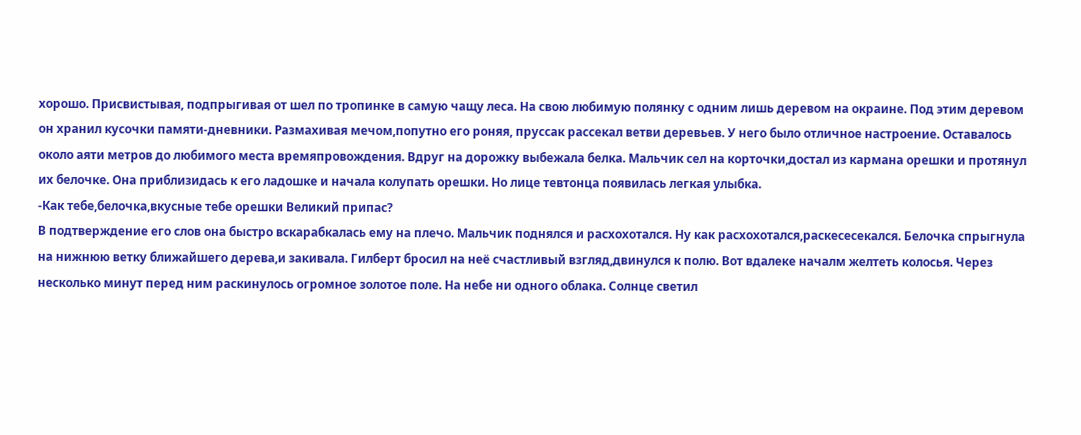хорошо. Присвистывая, подпрыгивая от шел по тропинке в самую чащу леса. На свою любимую полянку с одним лишь деревом на окраине. Под этим деревом он хранил кусочки памяти-дневники. Размахивая мечом,попутно его роняя, пруссак рассекал ветви деревьев. У него было отличное настроение. Оставалось около аяти метров до любимого места времяпровождения. Вдруг на дорожку выбежала белка. Мальчик сел на корточки,достал из кармана орешки и протянул их белочке. Она приблизидась к его ладошке и начала колупать орешки. Но лице тевтонца появилась легкая улыбка.
-Как тебе,белочка,вкусные тебе орешки Великий припас?
В подтверждение его слов она быстро вскарабкалась ему на плечо. Мальчик поднялся и расхохотался. Ну как расхохотался,раскесесекался. Белочка спрыгнула на нижнюю ветку ближайшего дерева,и закивала. Гилберт бросил на неё счастливый взгляд,двинулся к полю. Вот вдалеке началм желтеть колосья. Через несколько минут перед ним раскинулось огромное золотое поле. На небе ни одного облака. Солнце светил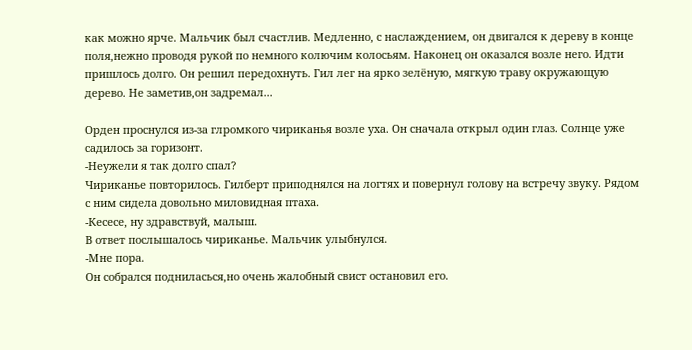как можно ярче. Мальчик был счастлив. Медленно, с наслаждением, он двигался к дереву в конце поля,нежно проводя рукой по немного колючим колосьям. Наконец он оказался возле него. Идти пришлось долго. Он решил передохнуть. Гил лег на ярко зелёную, мягкую траву окружающую дерево. Не заметив,он задремал...

Орден проснулся из-за глромкого чириканья возле уха. Он сначала открыл один глаз. Солнце уже садилось за горизонт.
-Неужели я так долго спал?
Чириканье повторилось. Гилберт приподнялся на логтях и повернул голову на встречу звуку. Рядом с ним сидела довольно миловидная птаха.
-Кесесе, ну здравствуй, малыш.
В ответ послышалось чириканье. Мальчик улыбнулся.
-Мне пора.
Он собрался подниласься,но очень жалобный свист остановил его.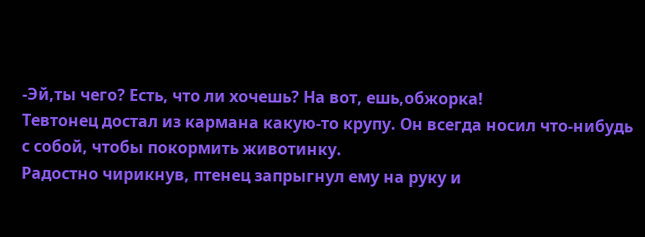-Эй,ты чего? Есть, что ли хочешь? На вот, ешь,обжорка!
Тевтонец достал из кармана какую-то крупу. Он всегда носил что-нибудь с собой, чтобы покормить животинку.
Радостно чирикнув, птенец запрыгнул ему на руку и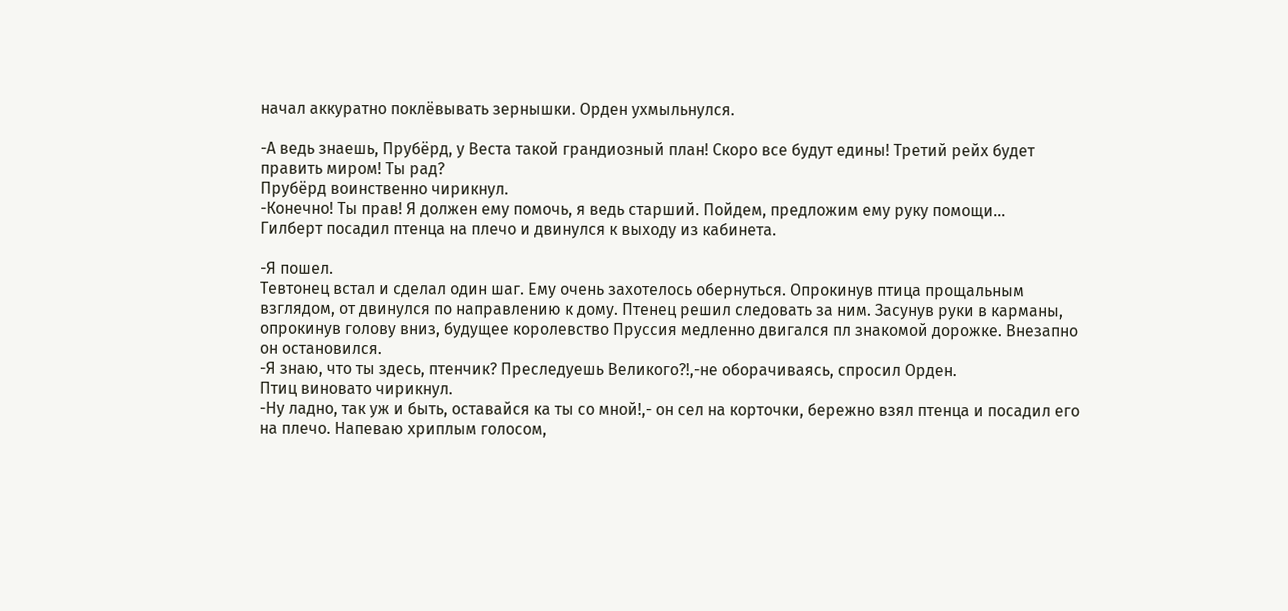начал аккуратно поклёвывать зернышки. Орден ухмыльнулся.

-А ведь знаешь, Прубёрд, у Веста такой грандиозный план! Скоро все будут едины! Третий рейх будет править миром! Ты рад?
Прубёрд воинственно чирикнул.
-Конечно! Ты прав! Я должен ему помочь, я ведь старший. Пойдем, предложим ему руку помощи...
Гилберт посадил птенца на плечо и двинулся к выходу из кабинета.

-Я пошел.
Тевтонец встал и сделал один шаг. Ему очень захотелось обернуться. Опрокинув птица прощальным взглядом, от двинулся по направлению к дому. Птенец решил следовать за ним. Засунув руки в карманы, опрокинув голову вниз, будущее королевство Пруссия медленно двигался пл знакомой дорожке. Внезапно он остановился.
-Я знаю, что ты здесь, птенчик? Преследуешь Великого?!,-не оборачиваясь, спросил Орден.
Птиц виновато чирикнул.
-Ну ладно, так уж и быть, оставайся ка ты со мной!,- он сел на корточки, бережно взял птенца и посадил его на плечо. Напеваю хриплым голосом,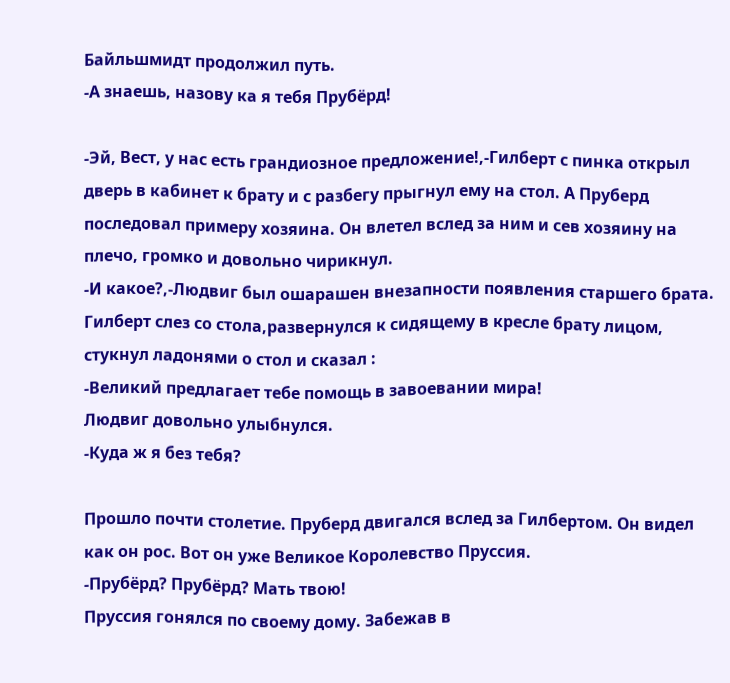Байльшмидт продолжил путь.
-А знаешь, назову ка я тебя Прубёрд!

-Эй, Вест, у нас есть грандиозное предложение!,-Гилберт с пинка открыл дверь в кабинет к брату и с разбегу прыгнул ему на стол. А Пруберд последовал примеру хозяина. Он влетел вслед за ним и сев хозяину на плечо, громко и довольно чирикнул.
-И какое?,-Людвиг был ошарашен внезапности появления старшего брата.
Гилберт слез со стола,развернулся к сидящему в кресле брату лицом, стукнул ладонями о стол и сказал :
-Великий предлагает тебе помощь в завоевании мира!
Людвиг довольно улыбнулся.
-Куда ж я без тебя?

Прошло почти столетие. Пруберд двигался вслед за Гилбертом. Он видел как он рос. Вот он уже Великое Королевство Пруссия.
-Прубёрд? Прубёрд? Мать твою!
Пруссия гонялся по своему дому. Забежав в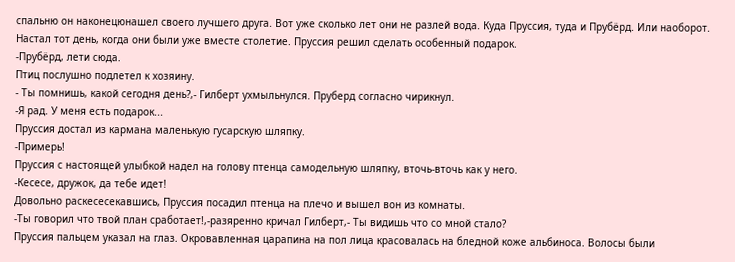спальню он наконецюнашел своего лучшего друга. Вот уже сколько лет они не разлей вода. Куда Пруссия, туда и Прубёрд. Или наоборот. Настал тот день, когда они были уже вместе столетие. Пруссия решил сделать особенный подарок.
-Прубёрд, лети сюда.
Птиц послушно подлетел к хозяину.
- Ты помнишь, какой сегодня день?,- Гилберт ухмыльнулся. Пруберд согласно чирикнул.
-Я рад. У меня есть подарок...
Пруссия достал из кармана маленькую гусарскую шляпку.
-Примерь!
Пруссия с настоящей улыбкой надел на голову птенца самодельную шляпку, вточь-вточь как у него.
-Кесесе, дружок, да тебе идет!
Довольно раскесесекавшись, Пруссия посадил птенца на плечо и вышел вон из комнаты.
-Ты говорил что твой план сработает!,-разяренно кричал Гилберт,- Ты видишь что со мной стало?
Пруссия пальцем указал на глаз. Окровавленная царапина на пол лица красовалась на бледной коже альбиноса. Волосы были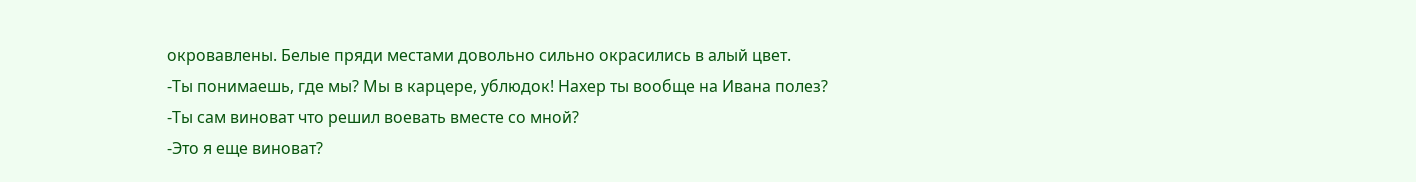окровавлены. Белые пряди местами довольно сильно окрасились в алый цвет.
-Ты понимаешь, где мы? Мы в карцере, ублюдок! Нахер ты вообще на Ивана полез?
-Ты сам виноват что решил воевать вместе со мной?
-Это я еще виноват?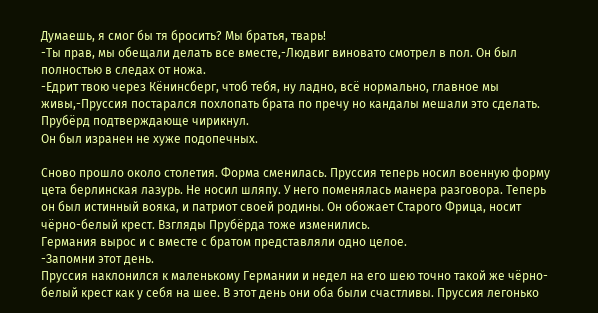Думаешь, я смог бы тя бросить? Мы братья, тварь!
-Ты прав, мы обещали делать все вместе,-Людвиг виновато смотрел в пол. Он был полностью в следах от ножа.
-Едрит твою через Кёнинсберг, чтоб тебя, ну ладно, всё нормально, главное мы живы,-Пруссия постарался похлопать брата по пречу но кандалы мешали это сделать.
Прубёрд подтверждающе чирикнул.
Он был изранен не хуже подопечных.

Сново прошло около столетия. Форма сменилась. Пруссия теперь носил военную форму цета берлинская лазурь. Не носил шляпу. У него поменялась манера разговора. Теперь он был истинный вояка, и патриот своей родины. Он обожает Старого Фрица, носит чёрно-белый крест. Взгляды Прубёрда тоже изменились.
Германия вырос и с вместе с братом представляли одно целое.
-Запомни этот день.
Пруссия наклонился к маленькому Германии и недел на его шею точно такой же чёрно-белый крест как у себя на шее. В этот день они оба были счастливы. Пруссия легонько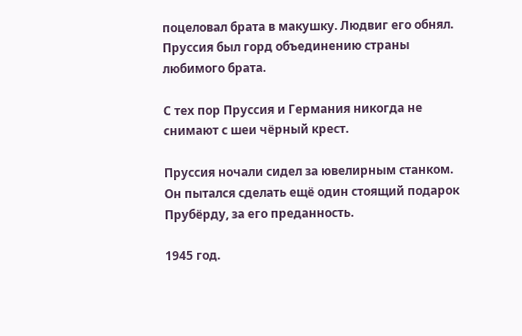поцеловал брата в макушку. Людвиг его обнял. Пруссия был горд объединению страны любимого брата.

С тех пор Пруссия и Германия никогда не снимают с шеи чёрный крест.

Пруссия ночали сидел за ювелирным станком. Он пытался сделать ещё один стоящий подарок Прубёрду, за его преданность.

1945 год.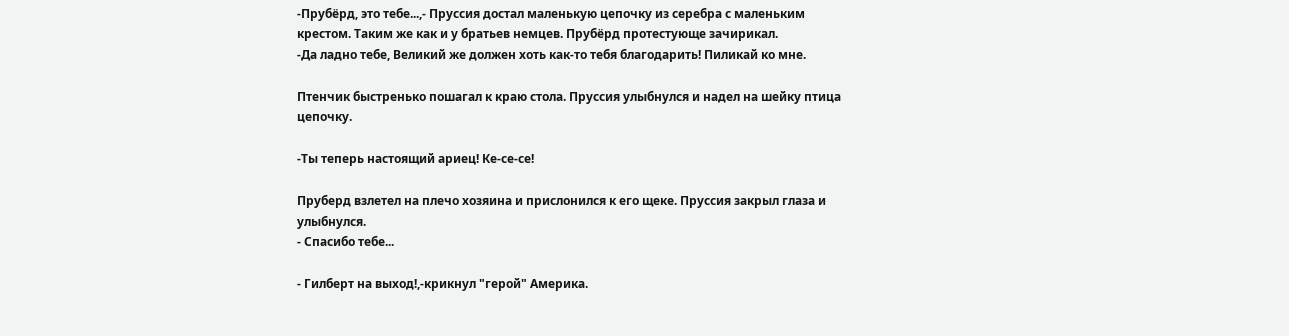-Прубёрд, это тебе...,- Пруссия достал маленькую цепочку из серебра с маленьким крестом. Таким же как и у братьев немцев. Прубёрд протестующе зачирикал.
-Да ладно тебе, Великий же должен хоть как-то тебя благодарить! Пиликай ко мне.

Птенчик быстренько пошагал к краю стола. Пруссия улыбнулся и надел на шейку птица цепочку.

-Ты теперь настоящий ариец! Ке-се-се!

Пруберд взлетел на плечо хозяина и прислонился к его щеке. Пруссия закрыл глаза и улыбнулся.
- Спасибо тебе...

- Гилберт на выход!,-крикнул "герой" Америка.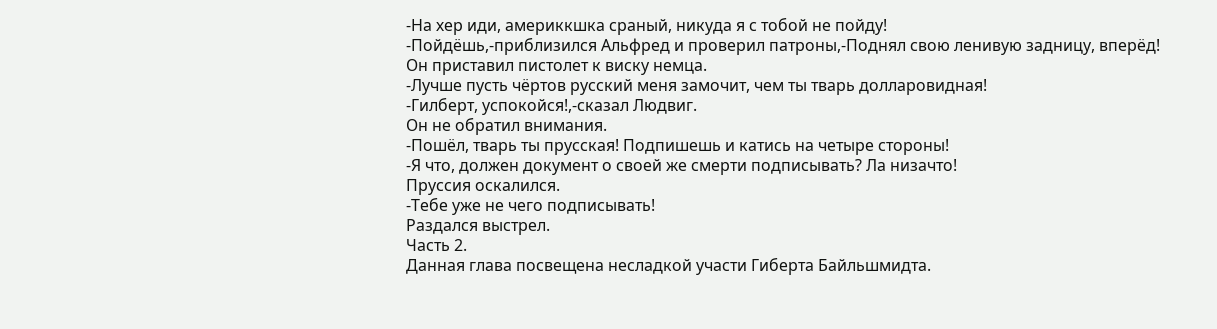-На хер иди, америккшка сраный, никуда я с тобой не пойду!
-Пойдёшь,-приблизился Альфред и проверил патроны,-Поднял свою ленивую задницу, вперёд!
Он приставил пистолет к виску немца.
-Лучше пусть чёртов русский меня замочит, чем ты тварь долларовидная!
-Гилберт, успокойся!,-сказал Людвиг.
Он не обратил внимания.
-Пошёл, тварь ты прусская! Подпишешь и катись на четыре стороны!
-Я что, должен документ о своей же смерти подписывать? Ла низачто!
Пруссия оскалился.
-Тебе уже не чего подписывать!
Раздался выстрел.
Часть 2.
Данная глава посвещена несладкой участи Гиберта Байльшмидта.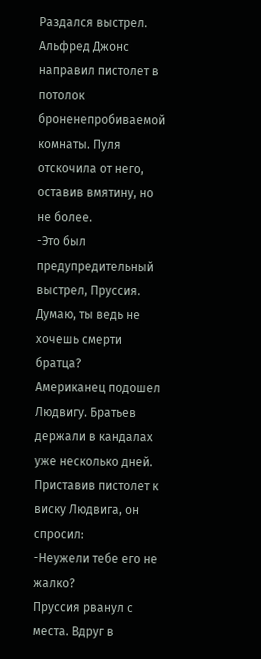Раздался выстрел.
Альфред Джонс направил пистолет в потолок броненепробиваемой комнаты. Пуля отскочила от него, оставив вмятину, но не более.
-Это был предупредительный выстрел, Пруссия. Думаю, ты ведь не хочешь смерти братца?
Американец подошел Людвигу. Братьев держали в кандалах уже несколько дней. Приставив пистолет к виску Людвига, он спросил:
-Неужели тебе его не жалко?
Пруссия рванул с места. Вдруг в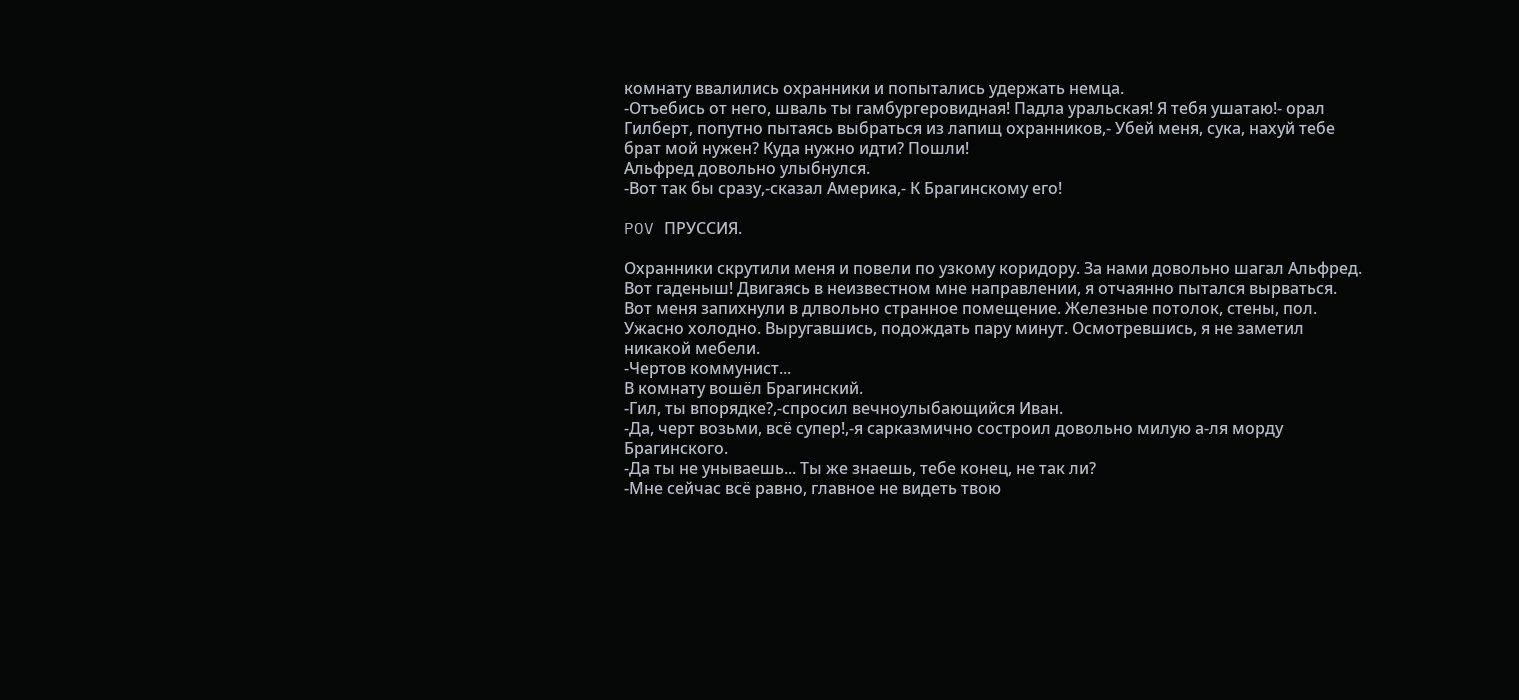комнату ввалились охранники и попытались удержать немца.
-Отъебись от него, шваль ты гамбургеровидная! Падла уральская! Я тебя ушатаю!- орал Гилберт, попутно пытаясь выбраться из лапищ охранников,- Убей меня, сука, нахуй тебе брат мой нужен? Куда нужно идти? Пошли!
Альфред довольно улыбнулся.
-Вот так бы сразу,-сказал Америка,- К Брагинскому его!

POV ПРУССИЯ.

Охранники скрутили меня и повели по узкому коридору. За нами довольно шагал Альфред. Вот гаденыш! Двигаясь в неизвестном мне направлении, я отчаянно пытался вырваться. Вот меня запихнули в длвольно странное помещение. Железные потолок, стены, пол. Ужасно холодно. Выругавшись, подождать пару минут. Осмотревшись, я не заметил никакой мебели.
-Чертов коммунист...
В комнату вошёл Брагинский.
-Гил, ты впорядке?,-спросил вечноулыбающийся Иван.
-Да, черт возьми, всё супер!,-я сарказмично состроил довольно милую а-ля морду Брагинского.
-Да ты не унываешь... Ты же знаешь, тебе конец, не так ли?
-Мне сейчас всё равно, главное не видеть твою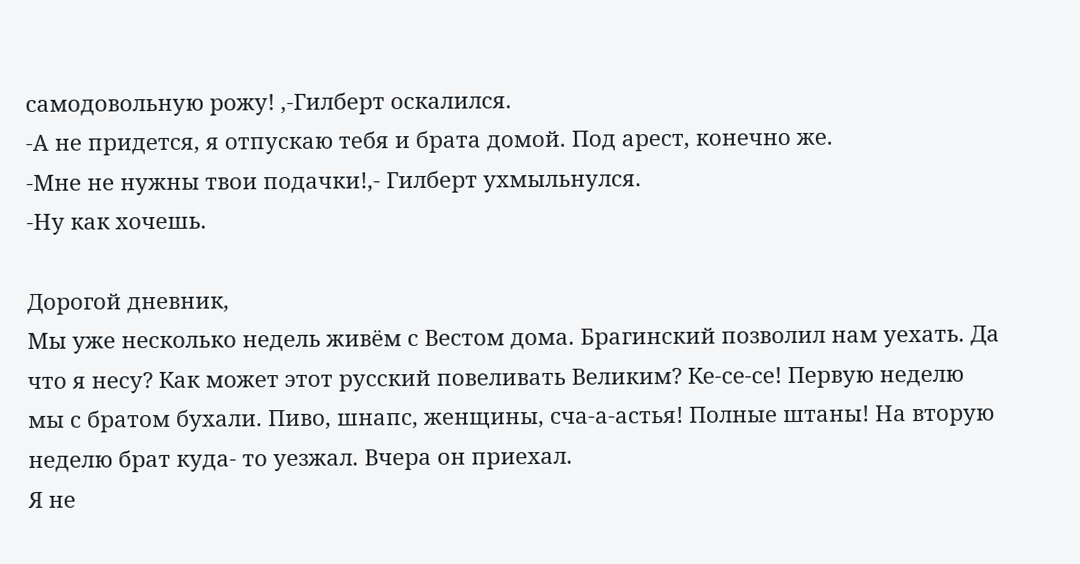самодовольную рожу! ,-Гилберт оскалился.
-А не придется, я отпускаю тебя и брата домой. Под арест, конечно же.
-Мне не нужны твои подачки!,- Гилберт ухмыльнулся.
-Ну как хочешь.

Дорогой дневник,
Мы уже несколько недель живём с Вестом дома. Брагинский позволил нам уехать. Да что я несу? Как может этот русский повеливать Великим? Ке-се-се! Первую неделю мы с братом бухали. Пиво, шнапс, женщины, сча-а-астья! Полные штаны! На вторую неделю брат куда- то уезжал. Вчера он приехал.
Я не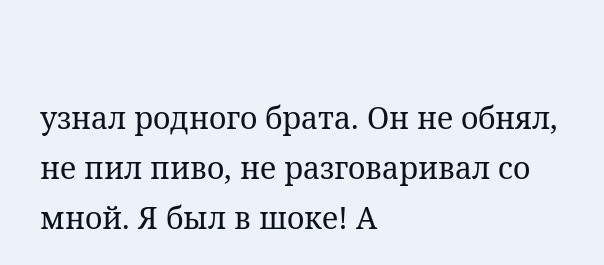узнал родного брата. Он не обнял, не пил пиво, не разговаривал со мной. Я был в шоке! А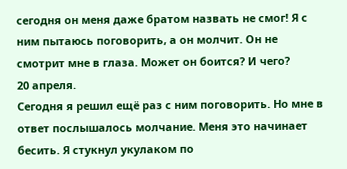сегодня он меня даже братом назвать не смог! Я с ним пытаюсь поговорить, а он молчит. Он не смотрит мне в глаза. Может он боится? И чего?
20 апреля.
Сегодня я решил ещё раз с ним поговорить. Но мне в ответ послышалось молчание. Меня это начинает бесить. Я стукнул укулаком по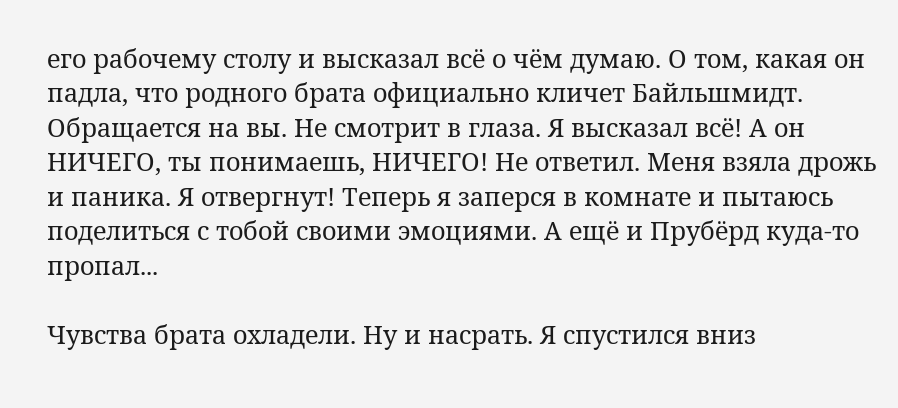его рабочему столу и высказал всё о чём думаю. О том, какая он падла, что родного брата официально кличет Байльшмидт. Обращается на вы. Не смотрит в глаза. Я высказал всё! А он НИЧЕГО, ты понимаешь, НИЧЕГО! Не ответил. Меня взяла дрожь и паника. Я отвергнут! Теперь я заперся в комнате и пытаюсь поделиться с тобой своими эмоциями. А ещё и Прубёрд куда-то пропал...

Чувства брата охладели. Ну и насрать. Я спустился вниз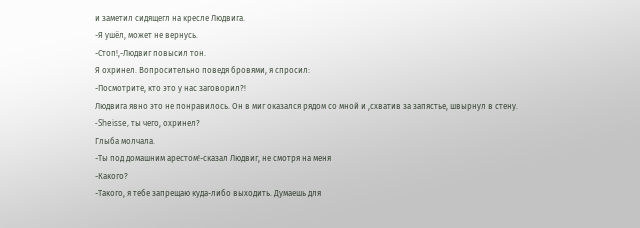и заметил сидящегл на кресле Людвига.
-Я ушёл, может не вернусь.
-Стоп!,-Людвиг повысил тон.
Я охринел. Вопросительно поведя бровями, я спросил:
-Посмотрите, кто это у нас заговорил?!
Людвига явно это не понравилось. Он в миг оказался рядом со мной и ,схватив за запястье, швырнул в стену.
-Sheisse, ты чего, охринел?
Глыба молчала.
-Ты под домашним арестом!-сказал Людвиг, не смотря на меня
-Какого?
-Такого, я тебе запрещаю куда-либо выходить. Думаешь для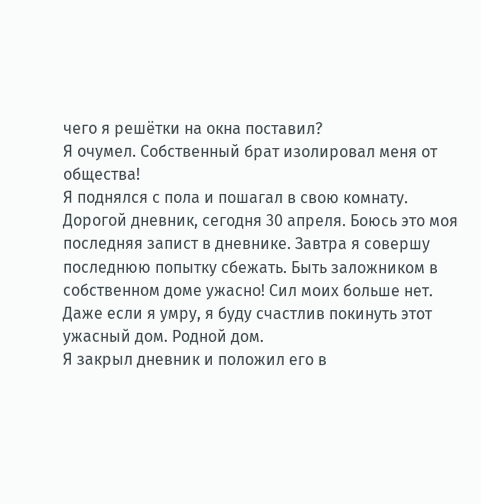чего я решётки на окна поставил?
Я очумел. Собственный брат изолировал меня от общества!
Я поднялся с пола и пошагал в свою комнату.
Дорогой дневник, сегодня 30 апреля. Боюсь это моя последняя запист в дневнике. Завтра я совершу последнюю попытку сбежать. Быть заложником в собственном доме ужасно! Сил моих больше нет. Даже если я умру, я буду счастлив покинуть этот ужасный дом. Родной дом.
Я закрыл дневник и положил его в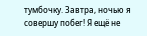тумбочку. Завтра, ночью я совершу побег! Я ещё не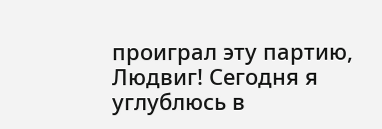проиграл эту партию, Людвиг! Сегодня я углублюсь в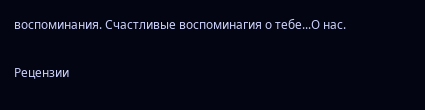воспоминания. Счастливые воспоминагия о тебе...О нас.


Рецензии